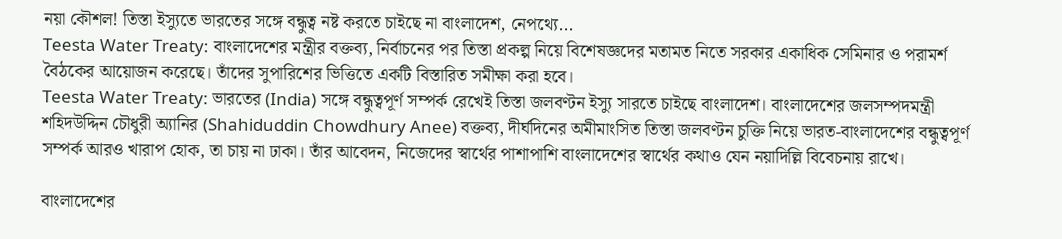নয়া কৌশল! তিস্তা ইস্যুতে ভারতের সঙ্গে বন্ধুত্ব নষ্ট করতে চাইছে না বাংলাদেশ, নেপথ্যে...
Teesta Water Treaty: বাংলাদেশের মন্ত্রীর বক্তব্য, নির্বাচনের পর তিস্তা প্রকল্প নিয়ে বিশেষজ্ঞদের মতামত নিতে সরকার একাধিক সেমিনার ও পরামর্শ বৈঠকের আয়োজন করেছে। তাঁদের সুপারিশের ভিত্তিতে একটি বিস্তারিত সমীক্ষা করা হবে।
Teesta Water Treaty: ভারতের (India) সঙ্গে বন্ধুত্বপূর্ণ সম্পর্ক রেখেই তিস্তা জলবণ্টন ইস্যু সারতে চাইছে বাংলাদেশ। বাংলাদেশের জলসম্পদমন্ত্রী শহিদউদ্দিন চৌধুরী অ্যানির (Shahiduddin Chowdhury Anee) বক্তব্য, দীর্ঘদিনের অমীমাংসিত তিস্তা জলবণ্টন চুক্তি নিয়ে ভারত-বাংলাদেশের বন্ধুত্বপূর্ণ সম্পর্ক আরও খারাপ হোক, তা চায় না ঢাকা। তাঁর আবেদন, নিজেদের স্বার্থের পাশাপাশি বাংলাদেশের স্বার্থের কথাও যেন নয়াদিল্লি বিবেচনায় রাখে।

বাংলাদেশের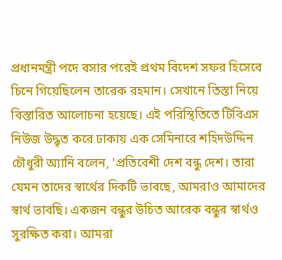প্রধানমন্ত্রী পদে বসার পরেই প্রথম বিদেশ সফর হিসেবে চিনে গিয়েছিলেন তারেক রহমান। সেখানে তিস্তা নিয়ে বিস্তারিত আলোচনা হয়েছে। এই পরিস্থিতিতে টিবিএস নিউজ উদ্ধৃত করে ঢাকায় এক সেমিনারে শহিদউদ্দিন চৌধুরী অ্যানি বলেন, 'প্রতিবেশী দেশ বন্ধু দেশ। তারা যেমন তাদের স্বার্থের দিকটি ভাবছে, আমরাও আমাদের স্বার্থ ভাবছি। একজন বন্ধুর উচিত আরেক বন্ধুর স্বার্থও সুরক্ষিত করা। আমরা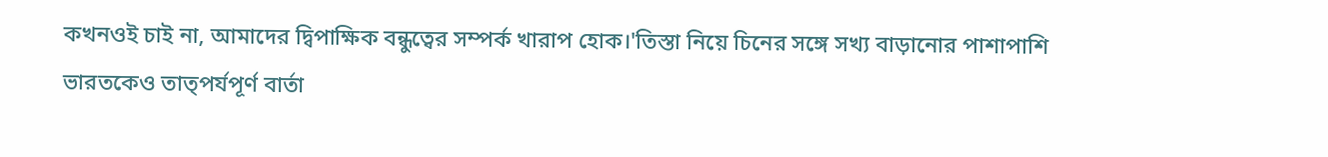কখনওই চাই না, আমাদের দ্বিপাক্ষিক বন্ধুত্বের সম্পর্ক খারাপ হোক।'তিস্তা নিয়ে চিনের সঙ্গে সখ্য বাড়ানোর পাশাপাশি ভারতকেও তাত্পর্যপূর্ণ বার্তা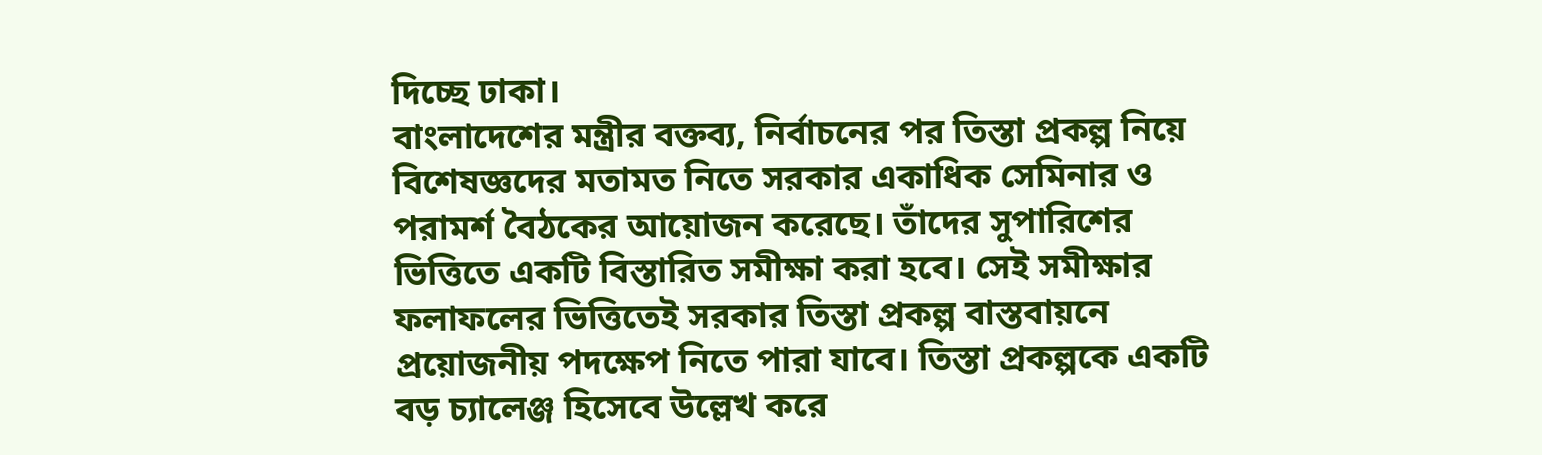দিচ্ছে ঢাকা।
বাংলাদেশের মন্ত্রীর বক্তব্য, নির্বাচনের পর তিস্তা প্রকল্প নিয়ে বিশেষজ্ঞদের মতামত নিতে সরকার একাধিক সেমিনার ও পরামর্শ বৈঠকের আয়োজন করেছে। তাঁদের সুপারিশের ভিত্তিতে একটি বিস্তারিত সমীক্ষা করা হবে। সেই সমীক্ষার ফলাফলের ভিত্তিতেই সরকার তিস্তা প্রকল্প বাস্তবায়নে প্রয়োজনীয় পদক্ষেপ নিতে পারা যাবে। তিস্তা প্রকল্পকে একটি বড় চ্যালেঞ্জ হিসেবে উল্লেখ করে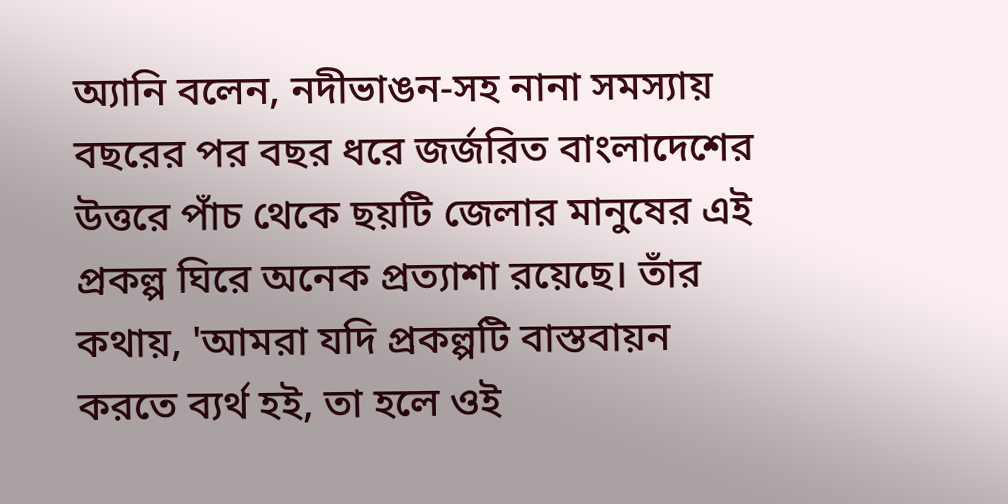অ্যানি বলেন, নদীভাঙন-সহ নানা সমস্যায় বছরের পর বছর ধরে জর্জরিত বাংলাদেশের উত্তরে পাঁচ থেকে ছয়টি জেলার মানুষের এই প্রকল্প ঘিরে অনেক প্রত্যাশা রয়েছে। তাঁর কথায়, 'আমরা যদি প্রকল্পটি বাস্তবায়ন করতে ব্যর্থ হই, তা হলে ওই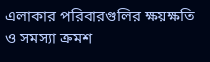এলাকার পরিবারগুলির ক্ষয়ক্ষতি ও সমস্যা ক্রমশ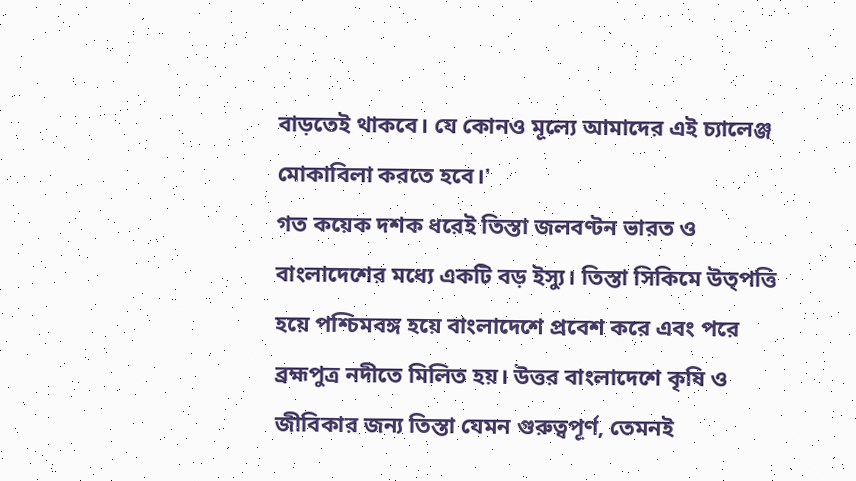বাড়তেই থাকবে। যে কোনও মূল্যে আমাদের এই চ্যালেঞ্জ মোকাবিলা করতে হবে।'
গত কয়েক দশক ধরেই তিস্তা জলবণ্টন ভারত ও বাংলাদেশের মধ্যে একটি বড় ইস্যু। তিস্তা সিকিমে উত্পত্তি হয়ে পশ্চিমবঙ্গ হয়ে বাংলাদেশে প্রবেশ করে এবং পরে ব্রহ্মপুত্র নদীতে মিলিত হয়। উত্তর বাংলাদেশে কৃষি ও জীবিকার জন্য তিস্তা যেমন গুরুত্বপূর্ণ, তেমনই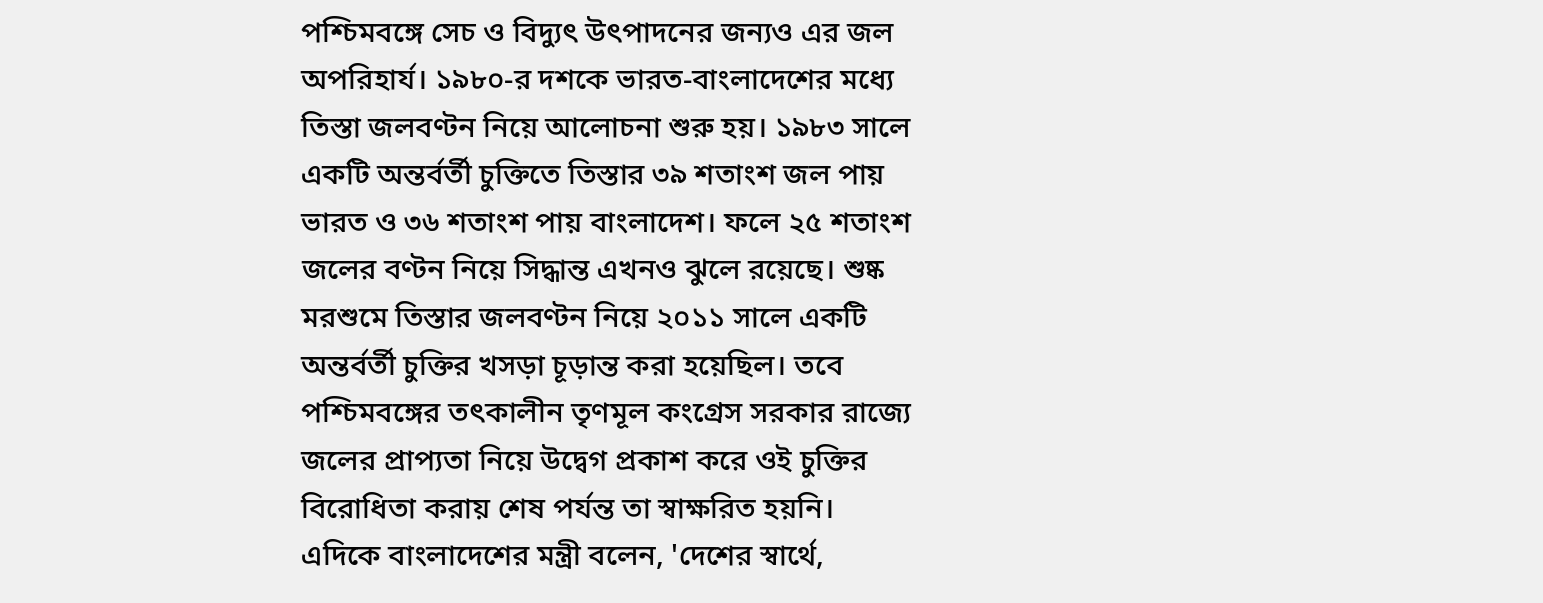পশ্চিমবঙ্গে সেচ ও বিদ্যুৎ উৎপাদনের জন্যও এর জল অপরিহার্য। ১৯৮০-র দশকে ভারত-বাংলাদেশের মধ্যে তিস্তা জলবণ্টন নিয়ে আলোচনা শুরু হয়। ১৯৮৩ সালে একটি অন্তর্বর্তী চুক্তিতে তিস্তার ৩৯ শতাংশ জল পায় ভারত ও ৩৬ শতাংশ পায় বাংলাদেশ। ফলে ২৫ শতাংশ জলের বণ্টন নিয়ে সিদ্ধান্ত এখনও ঝুলে রয়েছে। শুষ্ক মরশুমে তিস্তার জলবণ্টন নিয়ে ২০১১ সালে একটি অন্তর্বর্তী চুক্তির খসড়া চূড়ান্ত করা হয়েছিল। তবে পশ্চিমবঙ্গের তৎকালীন তৃণমূল কংগ্রেস সরকার রাজ্যে জলের প্রাপ্যতা নিয়ে উদ্বেগ প্রকাশ করে ওই চুক্তির বিরোধিতা করায় শেষ পর্যন্ত তা স্বাক্ষরিত হয়নি।
এদিকে বাংলাদেশের মন্ত্রী বলেন, 'দেশের স্বার্থে,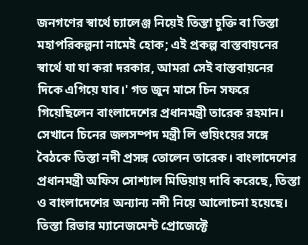জনগণের স্বার্থে চ্যালেঞ্জ নিয়েই তিস্তা চুক্তি বা তিস্তা মহাপরিকল্পনা নামেই হোক; এই প্রকল্প বাস্তবায়নের স্বার্থে যা যা করা দরকার, আমরা সেই বাস্তবায়নের দিকে এগিয়ে যাব।' গত জুন মাসে চিন সফরে গিয়েছিলেন বাংলাদেশের প্রধানমন্ত্রী তারেক রহমান। সেখানে চিনের জলসম্পদ মন্ত্রী লি গুয়িংয়ের সঙ্গে বৈঠকে তিস্তা নদী প্রসঙ্গ তোলেন তারেক। বাংলাদেশের প্রধানমন্ত্রী অফিস সোশ্যাল মিডিয়ায় দাবি করেছে, তিস্তা ও বাংলাদেশের অন্যান্য নদী নিয়ে আলোচনা হয়েছে। তিস্তা রিভার ম্যানেজমেন্ট প্রোজেক্টে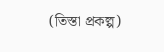(তিস্তা প্রকল্প)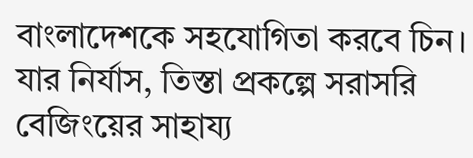বাংলাদেশকে সহযোগিতা করবে চিন। যার নির্যাস, তিস্তা প্রকল্পে সরাসরি বেজিংয়ের সাহায্য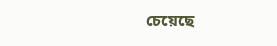চেয়েছে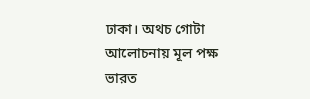ঢাকা। অথচ গোটা আলোচনায় মূল পক্ষ ভারত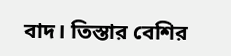বাদ। তিস্তার বেশির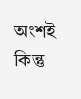অংশই কিন্তু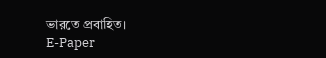ভারতে প্রবাহিত।
E-Paper